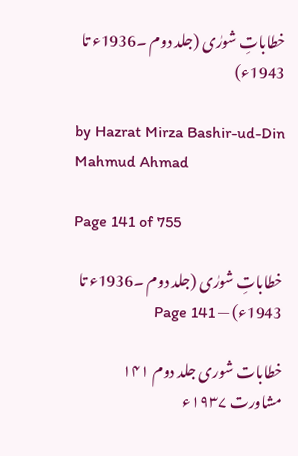خطاباتِ شورٰی (جلد دوم ۔1936ء تا 1943ء)

by Hazrat Mirza Bashir-ud-Din Mahmud Ahmad

Page 141 of 755

خطاباتِ شورٰی (جلد دوم ۔1936ء تا 1943ء) — Page 141

خطابات شوری جلد دوم ۱۴۱ مشاورت ۱۹۳۷ء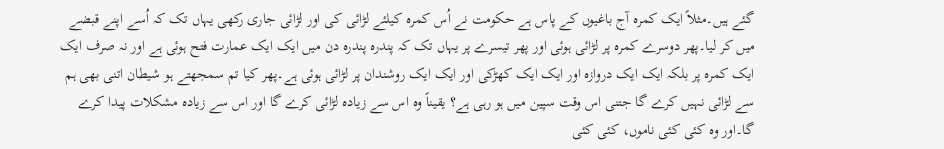گئے ہیں۔مثلاً ایک کمرہ آج باغیوں کے پاس ہے حکومت نے اُس کمرہ کیلئے لڑائی کی اور لڑائی جاری رکھی یہاں تک کہ اُسے اپنے قبضے میں کر لیا۔پھر دوسرے کمرہ پر لڑائی ہوئی اور پھر تیسرے پر یہاں تک کہ پندرہ پندرہ دن میں ایک ایک عمارت فتح ہوئی ہے اور نہ صرف ایک ایک کمرہ پر بلکہ ایک ایک دروازہ اور ایک ایک کھڑکی اور ایک ایک روشندان پر لڑائی ہوئی ہے۔پھر کیا تم سمجھتے ہو شیطان اتنی بھی ہم سے لڑائی نہیں کرے گا جتنی اس وقت سپین میں ہو رہی ہے؟ یقیناً وہ اس سے زیادہ لڑائی کرے گا اور اس سے زیادہ مشکلات پیدا کرے گا۔اور وہ کئی کئی ناموں، کئی کئی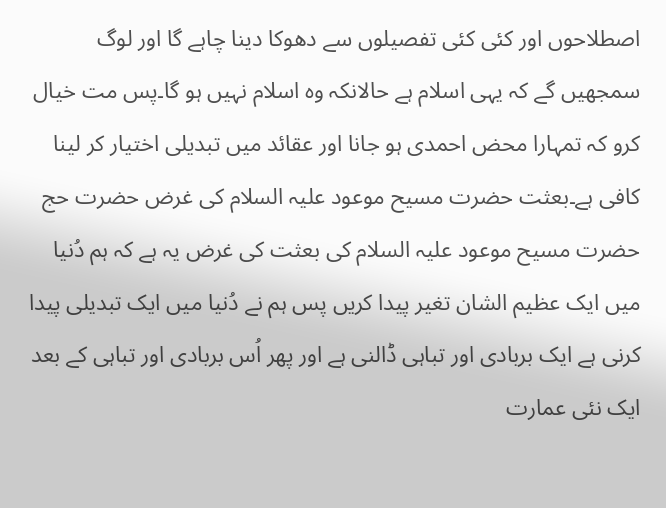اصطلاحوں اور کئی کئی تفصیلوں سے دھوکا دینا چاہے گا اور لوگ سمجھیں گے کہ یہی اسلام ہے حالانکہ وہ اسلام نہیں ہو گا۔پس مت خیال کرو کہ تمہارا محض احمدی ہو جانا اور عقائد میں تبدیلی اختیار کر لینا کافی ہے۔بعثت حضرت مسیح موعود علیہ السلام کی غرض حضرت حج حضرت مسیح موعود علیہ السلام کی بعثت کی غرض یہ ہے کہ ہم دُنیا میں ایک عظیم الشان تغیر پیدا کریں پس ہم نے دُنیا میں ایک تبدیلی پیدا کرنی ہے ایک بربادی اور تباہی ڈالنی ہے اور پھر اُس بربادی اور تباہی کے بعد ایک نئی عمارت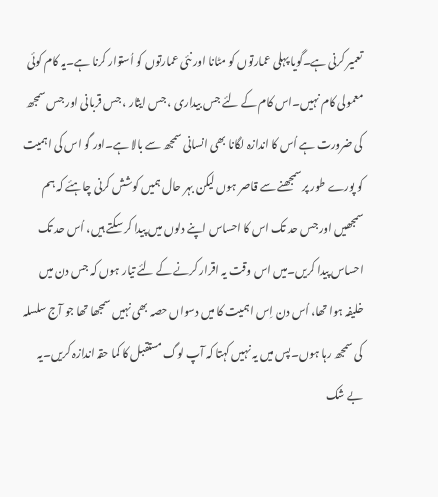تعمیر کرنی ہے۔گویا پہلی عمارتوں کو مٹانا اور نئی عمارتوں کو اُستوار کرنا ہے۔یہ کام کوئی معمولی کام نہیں۔اس کام کے لئے جس بیداری ، جس ایثار ، جس قربانی اور جس سمجھ کی ضرورت ہے اُس کا اندازہ لگانا بھی انسانی سمجھ سے بالا ہے۔اور گو اس کی اہمیت کو پورے طور پر سمجھنے سے قاصر ہوں لیکن بہر حال ہمیں کوشش کرنی چاہئے کہ ہم سمجھیں اور جس حد تک اس کا احساس اپنے دلوں میں پیدا کر سکتے ہیں، اُس حد تک احساس پیدا کریں۔میں اس وقت یہ اقرار کرنے کے لئے تیار ہوں کہ جس دن میں خلیفہ ہوا تھا، اُس دن اِس اہمیت کا میں دسواں حصہ بھی نہیں سمجھا تھا جو آج سلسلہ کی سمجھ رہا ہوں۔پس میں یہ نہیں کہتا کہ آپ لوگ مستقبل کا کما حقہ اندازہ کریں۔یہ بے شک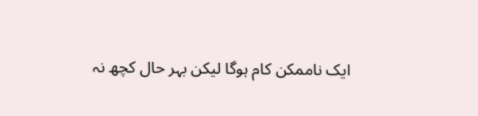ایک ناممکن کام ہوگا لیکن بہر حال کچھ نہ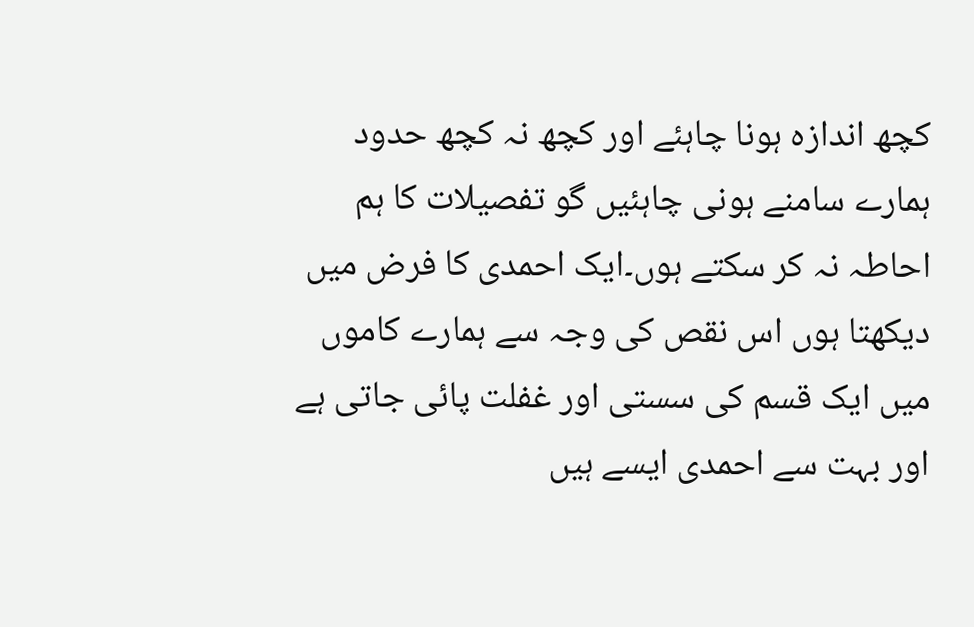کچھ اندازہ ہونا چاہئے اور کچھ نہ کچھ حدود ہمارے سامنے ہونی چاہئیں گو تفصیلات کا ہم احاطہ نہ کر سکتے ہوں۔ایک احمدی کا فرض میں دیکھتا ہوں اس نقص کی وجہ سے ہمارے کاموں میں ایک قسم کی سستی اور غفلت پائی جاتی ہے اور بہت سے احمدی ایسے ہیں